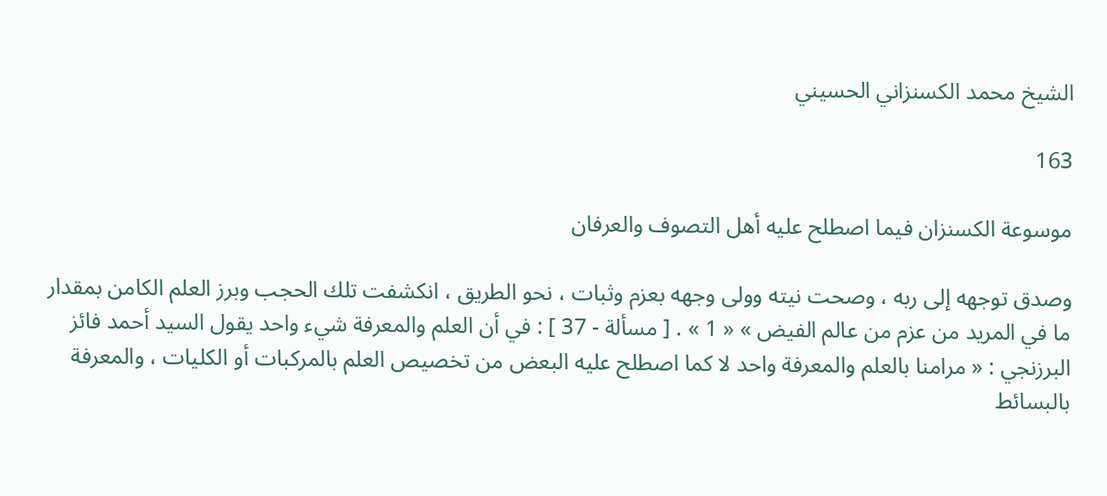الشيخ محمد الكسنزاني الحسيني

163

موسوعة الكسنزان فيما اصطلح عليه أهل التصوف والعرفان

وصدق توجهه إلى ربه ، وصحت نيته وولى وجهه بعزم وثبات ، نحو الطريق ، انكشفت تلك الحجب وبرز العلم الكامن بمقدار ما في المريد من عزم من عالم الفيض » « 1 » . [ مسألة - 37 ] : في أن العلم والمعرفة شيء واحد يقول السيد أحمد فائز البرزنجي : « مرامنا بالعلم والمعرفة واحد لا كما اصطلح عليه البعض من تخصيص العلم بالمركبات أو الكليات ، والمعرفة بالبسائط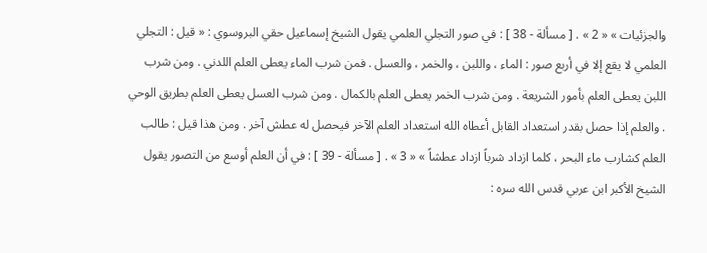والجزئيات » « 2 » . [ مسألة - 38 ] : في صور التجلي العلمي يقول الشيخ إسماعيل حقي البروسوي : « قيل : التجلي العلمي لا يقع إلا في أربع صور : الماء ، واللبن ، والخمر ، والعسل . فمن شرب الماء يعطى العلم اللدني . ومن شرب اللبن يعطى العلم بأمور الشريعة . ومن شرب الخمر يعطى العلم بالكمال . ومن شرب العسل يعطى العلم بطريق الوحي . والعلم إذا حصل بقدر استعداد القابل أعطاه الله استعداد العلم الآخر فيحصل له عطش آخر . ومن هذا قيل : طالب العلم كشارب ماء البحر ، كلما ازداد شرباً ازداد عطشاً » « 3 » . [ مسألة - 39 ] : في أن العلم أوسع من التصور يقول الشيخ الأكبر ابن عربي قدس الله سره :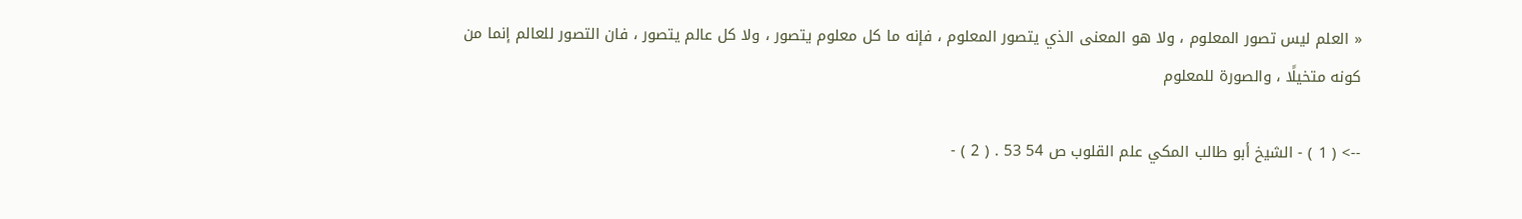« العلم ليس تصور المعلوم ، ولا هو المعنى الذي يتصور المعلوم ، فإنه ما كل معلوم يتصور ، ولا كل عالم يتصور ، فان التصور للعالم إنما من كونه متخيلًا ، والصورة للمعلوم

--> ( 1 ) - الشيخ أبو طالب المكي علم القلوب ص 54 53 . ( 2 ) -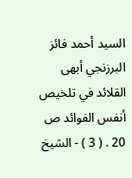السيد أحمد فائز البرزنجي أبهى القلائد في تلخيص أنفس الفوائد ص 20 . ( 3 ) - الشيخ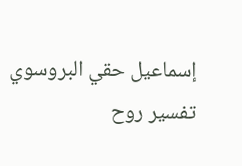إسماعيل حقي البروسوي تفسير روح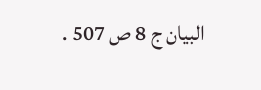البيان ج 8 ص 507 .